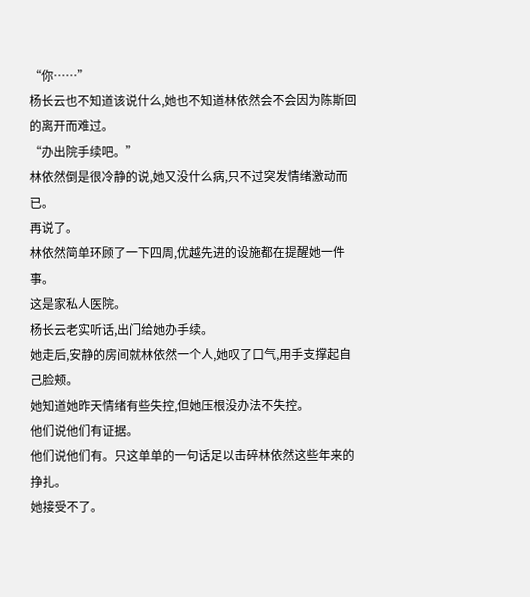“你……”
杨长云也不知道该说什么,她也不知道林依然会不会因为陈斯回的离开而难过。
“办出院手续吧。”
林依然倒是很冷静的说,她又没什么病,只不过突发情绪激动而已。
再说了。
林依然简单环顾了一下四周,优越先进的设施都在提醒她一件事。
这是家私人医院。
杨长云老实听话,出门给她办手续。
她走后,安静的房间就林依然一个人,她叹了口气,用手支撑起自己脸颊。
她知道她昨天情绪有些失控,但她压根没办法不失控。
他们说他们有证据。
他们说他们有。只这单单的一句话足以击碎林依然这些年来的挣扎。
她接受不了。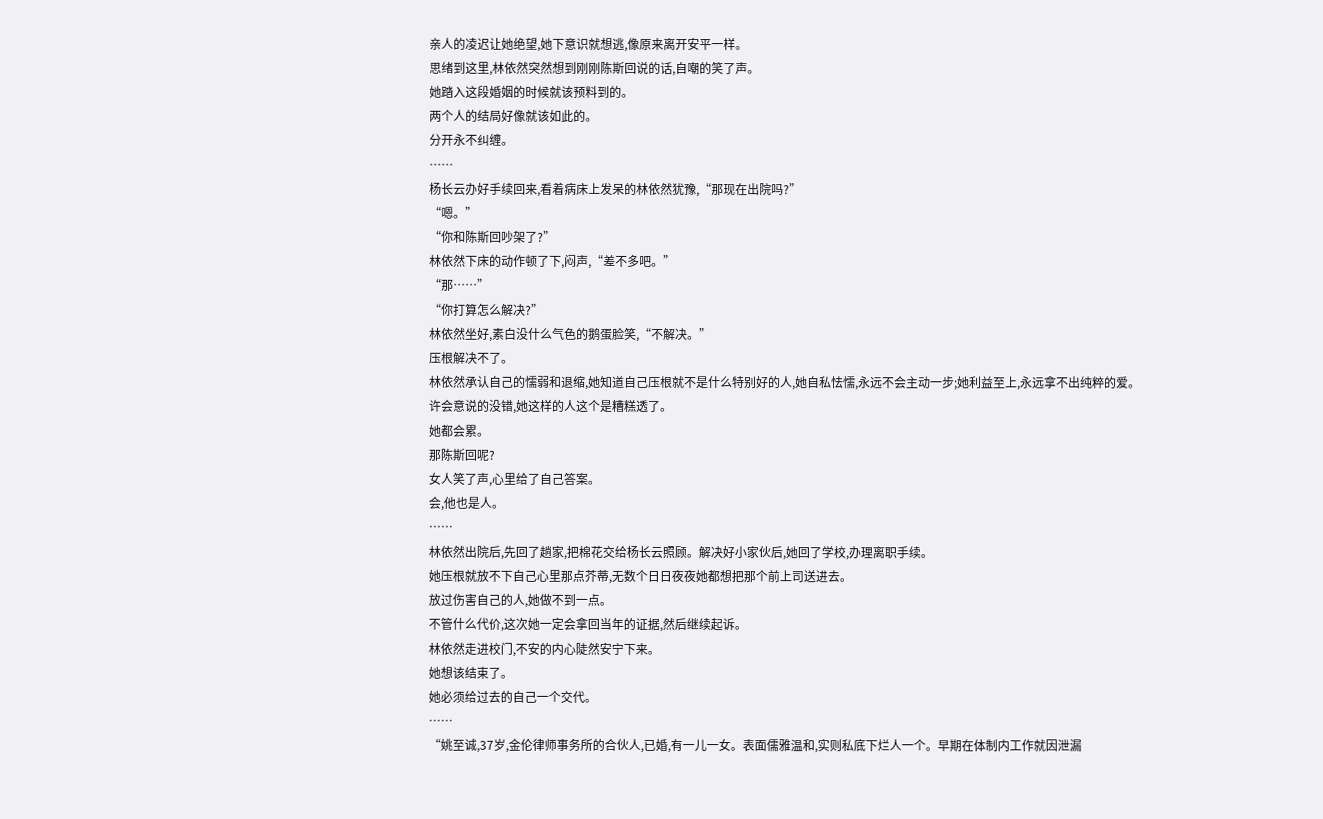亲人的凌迟让她绝望,她下意识就想逃,像原来离开安平一样。
思绪到这里,林依然突然想到刚刚陈斯回说的话,自嘲的笑了声。
她踏入这段婚姻的时候就该预料到的。
两个人的结局好像就该如此的。
分开永不纠缠。
……
杨长云办好手续回来,看着病床上发呆的林依然犹豫,“那现在出院吗?”
“嗯。”
“你和陈斯回吵架了?”
林依然下床的动作顿了下,闷声,“差不多吧。”
“那……”
“你打算怎么解决?”
林依然坐好,素白没什么气色的鹅蛋脸笑,“不解决。”
压根解决不了。
林依然承认自己的懦弱和退缩,她知道自己压根就不是什么特别好的人,她自私怯懦,永远不会主动一步;她利益至上,永远拿不出纯粹的爱。
许会意说的没错,她这样的人这个是糟糕透了。
她都会累。
那陈斯回呢?
女人笑了声,心里给了自己答案。
会,他也是人。
……
林依然出院后,先回了趟家,把棉花交给杨长云照顾。解决好小家伙后,她回了学校,办理离职手续。
她压根就放不下自己心里那点芥蒂,无数个日日夜夜她都想把那个前上司送进去。
放过伤害自己的人,她做不到一点。
不管什么代价,这次她一定会拿回当年的证据,然后继续起诉。
林依然走进校门,不安的内心陡然安宁下来。
她想该结束了。
她必须给过去的自己一个交代。
……
“姚至诚,37岁,金伦律师事务所的合伙人,已婚,有一儿一女。表面儒雅温和,实则私底下烂人一个。早期在体制内工作就因泄漏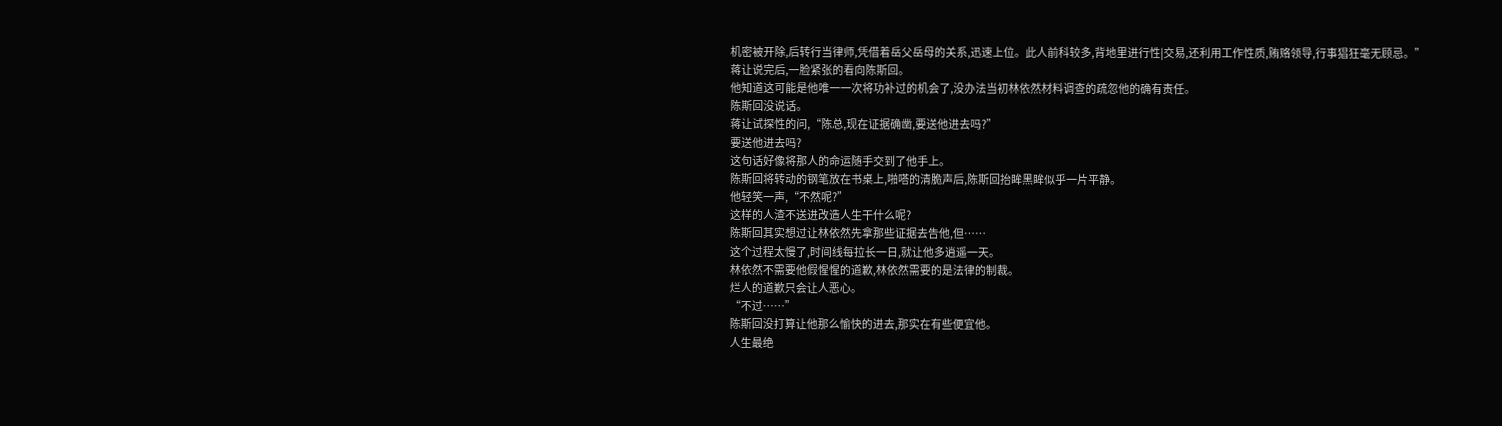机密被开除,后转行当律师,凭借着岳父岳母的关系,迅速上位。此人前科较多,背地里进行性|交易,还利用工作性质,贿赂领导,行事猖狂毫无顾忌。”
蒋让说完后,一脸紧张的看向陈斯回。
他知道这可能是他唯一一次将功补过的机会了,没办法当初林依然材料调查的疏忽他的确有责任。
陈斯回没说话。
蒋让试探性的问,“陈总,现在证据确凿,要送他进去吗?”
要送他进去吗?
这句话好像将那人的命运随手交到了他手上。
陈斯回将转动的钢笔放在书桌上,啪嗒的清脆声后,陈斯回抬眸黑眸似乎一片平静。
他轻笑一声,“不然呢?”
这样的人渣不送进改造人生干什么呢?
陈斯回其实想过让林依然先拿那些证据去告他,但……
这个过程太慢了,时间线每拉长一日,就让他多逍遥一天。
林依然不需要他假惺惺的道歉,林依然需要的是法律的制裁。
烂人的道歉只会让人恶心。
“不过……”
陈斯回没打算让他那么愉快的进去,那实在有些便宜他。
人生最绝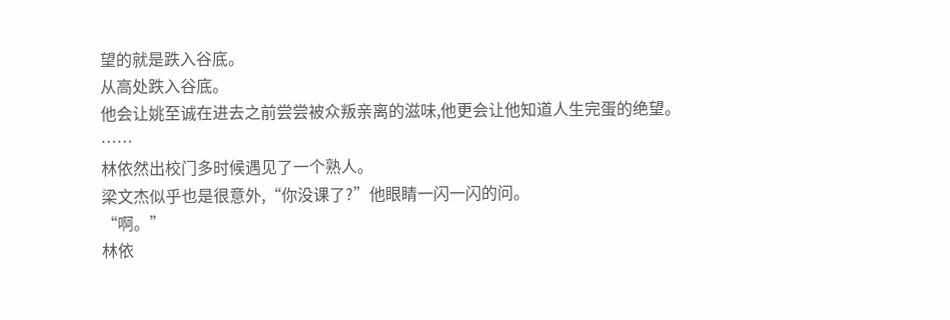望的就是跌入谷底。
从高处跌入谷底。
他会让姚至诚在进去之前尝尝被众叛亲离的滋味,他更会让他知道人生完蛋的绝望。
……
林依然出校门多时候遇见了一个熟人。
梁文杰似乎也是很意外,“你没课了?”他眼睛一闪一闪的问。
“啊。”
林依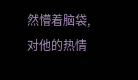然懵着脑袋,对他的热情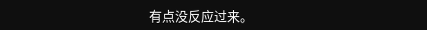有点没反应过来。